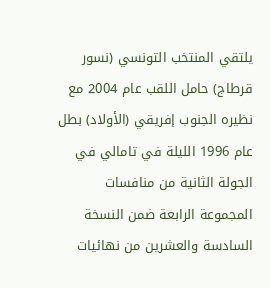يلتقي المنتخب التونسي (نسور قرطاج) حامل اللقب عام 2004 مع نظيره الجنوب إفريقي (الأولاد) بطل عام 1996 الليلة في تامالي في الجولة الثانية من منافسات المجموعة الرابعة ضمن النسخة السادسة والعشرين من نهائيات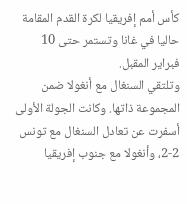كأس أمم إفريقيا لكرة القدم المقامة حاليا في غانا وتستمر حتى 10 فبراير المقبل.
وتلتقي السنغال مع أنغولا ضمن المجموعة ذاتها. وكانت الجولة الأولى أسفرت عن تعادل السنغال مع تونس 2-2، وأنغولا مع جنوب إفريقيا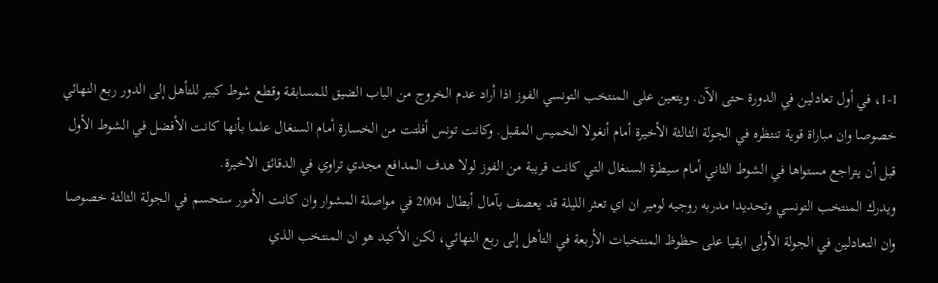1-1، في أول تعادلين في الدورة حتى الآن. ويتعين على المنتخب التونسي الفوز اذا أراد عدم الخروج من الباب الضيق للمسابقة وقطع شوط كبير للتأهل إلى الدور ربع النهائي خصوصا وان مباراة قوية تنتظره في الجولة الثالثة الأخيرة أمام أنغولا الخميس المقبل. وكانت تونس أفلتت من الخسارة أمام السنغال علما بأنها كانت الأفضل في الشوط الأول قبل أن يتراجع مستواها في الشوط الثاني أمام سيطرة السنغال التي كانت قريبة من الفوز لولا هدف المدافع مجدي تراوي في الدقائق الاخيرة.
ويدرك المنتخب التونسي وتحديدا مدربه روجيه لومير ان اي تعثر الليلة قد يعصف بآمال أبطال 2004 في مواصلة المشوار وان كانت الأمور ستحسم في الجولة الثالثة خصوصا وان التعادلين في الجولة الأولى ابقيا على حظوظ المنتخبات الأربعة في التأهل إلى ربع النهائي، لكن الأكيد هو ان المنتخب الذي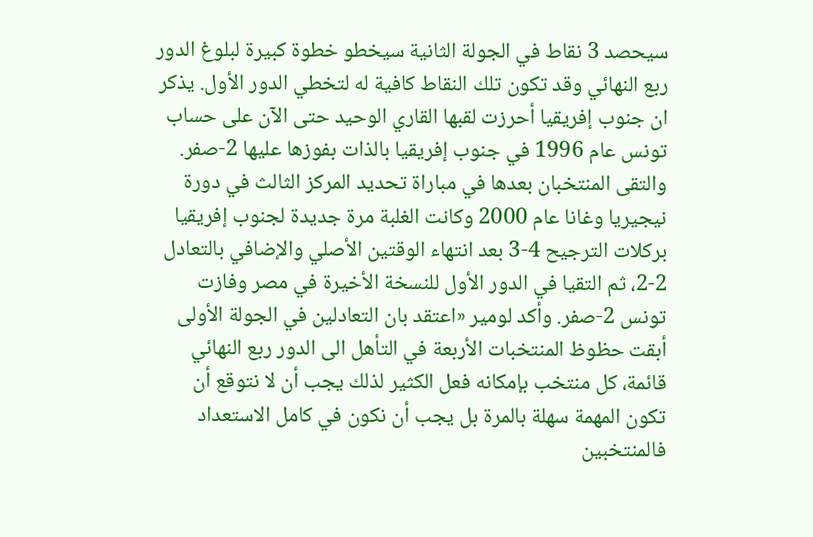سيحصد 3 نقاط في الجولة الثانية سيخطو خطوة كبيرة لبلوغ الدور ربع النهائي وقد تكون تلك النقاط كافية له لتخطي الدور الأول. يذكر ان جنوب إفريقيا أحرزت لقبها القاري الوحيد حتى الآن على حساب تونس عام 1996 في جنوب إفريقيا بالذات بفوزها عليها 2-صفر.
والتقى المنتخبان بعدها في مباراة تحديد المركز الثالث في دورة نيجيريا وغانا عام 2000 وكانت الغلبة مرة جديدة لجنوب إفريقيا بركلات الترجيح 4-3 بعد انتهاء الوقتين الأصلي والإضافي بالتعادل 2-2، ثم التقيا في الدور الأول للنسخة الأخيرة في مصر وفازت تونس 2-صفر. وأكد لومير «اعتقد بان التعادلين في الجولة الأولى أبقت حظوظ المنتخبات الأربعة في التأهل الى الدور ربع النهائي قائمة، كل منتخب بإمكانه فعل الكثير لذلك يجب أن لا نتوقع أن تكون المهمة سهلة بالمرة بل يجب أن نكون في كامل الاستعداد فالمنتخبين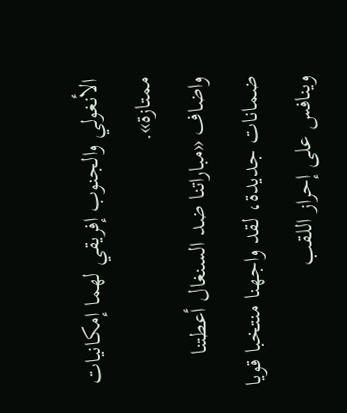الأنغولي والجنوب إفريقي لهما إمكانيات ممتازة».
واضاف «مباراتنا ضد السنغال أعطتنا ضمانات جديدة، لقد واجهنا منتخبا قويا وينافس على إحراز اللقب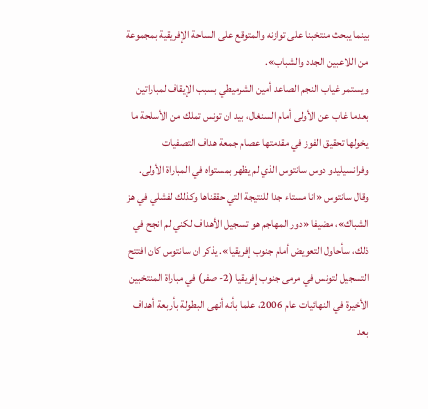بينما يبحث منتخبنا على توازنه والمتوقع على الساحة الإفريقية بمجموعة من اللاعبين الجدد والشباب».
ويستمر غياب النجم الصاعد أمين الشرميطي بسبب الإيقاف لمباراتين بعدما غاب عن الأولى أمام السنغال، بيد ان تونس تملك من الأسلحة ما يخولها تحقيق الفوز في مقدمتها عصام جمعة هداف التصفيات وفرانسيليدو دوس سانتوس الذي لم يظهر بمستواه في المباراة الأولى.
وقال سانتوس «انا مستاء جدا للنتيجة التي حققناها وكذلك لفشلي في هز الشباك»، مضيفا «دور المهاجم هو تسجيل الأهداف لكني لم انجح في ذلك، سأحاول التعويض أمام جنوب إفريقيا». يذكر ان سانتوس كان افتتح التسجيل لتونس في مرمى جنوب إفريقيا (2- صفر) في مباراة المنتخبين الأخيرة في النهائيات عام 2006، علما بأنه أنهى البطولة بأربعة أهداف بعد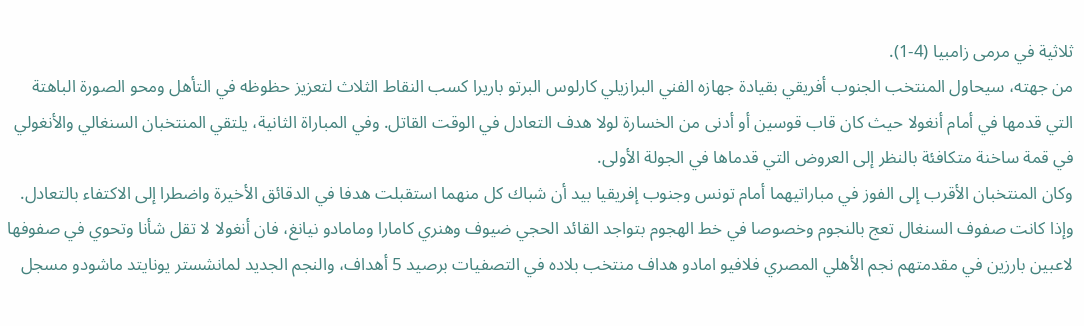ثلاثية في مرمى زامبيا (4-1).
من جهته، سيحاول المنتخب الجنوب أفريقي بقيادة جهازه الفني البرازيلي كارلوس البرتو باريرا كسب النقاط الثلاث لتعزيز حظوظه في التأهل ومحو الصورة الباهتة التي قدمها في أمام أنغولا حيث كان قاب قوسين أو أدنى من الخسارة لولا هدف التعادل في الوقت القاتل. وفي المباراة الثانية، يلتقي المنتخبان السنغالي والأنغولي في قمة ساخنة متكافئة بالنظر إلى العروض التي قدماها في الجولة الأولى.
وكان المنتخبان الأقرب إلى الفوز في مباراتيهما أمام تونس وجنوب إفريقيا بيد أن شباك كل منهما استقبلت هدفا في الدقائق الأخيرة واضطرا إلى الاكتفاء بالتعادل. وإذا كانت صفوف السنغال تعج بالنجوم وخصوصا في خط الهجوم بتواجد القائد الحجي ضيوف وهنري كامارا ومامادو نيانغ، فان أنغولا لا تقل شأنا وتحوي في صفوفها لاعبين بارزين في مقدمتهم نجم الأهلي المصري فلافيو امادو هداف منتخب بلاده في التصفيات برصيد 5 أهداف، والنجم الجديد لمانشستر يونايتد ماشودو مسجل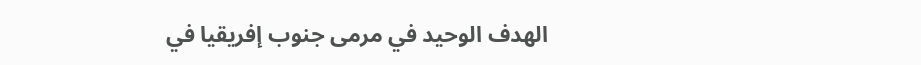الهدف الوحيد في مرمى جنوب إفريقيا في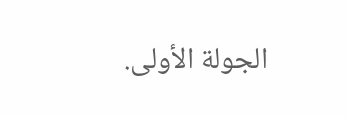الجولة الأولى.